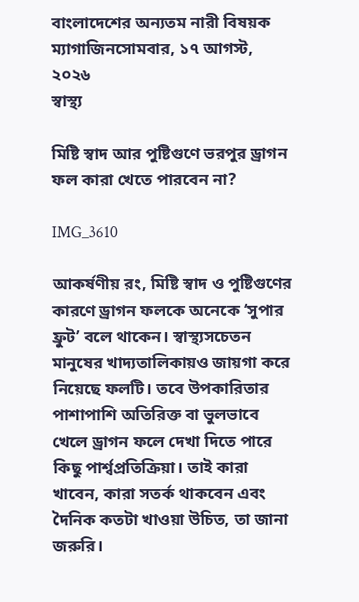বাংলাদেশের অন্যতম নারী বিষয়ক ম্যাগাজিনসোমবার, ১৭ আগস্ট, ২০২৬
স্বাস্থ্য

মিষ্টি স্বাদ আর পুষ্টিগুণে ভরপুর ড্রাগন ফল কারা খেতে পারবেন না?

IMG_3610

আকর্ষণীয় রং, মিষ্টি স্বাদ ও পুষ্টিগুণের কারণে ড্রাগন ফলকে অনেকে ‘সুপার ফ্রুট’ বলে থাকেন। স্বাস্থ্যসচেতন মানুষের খাদ্যতালিকায়ও জায়গা করে নিয়েছে ফলটি। তবে উপকারিতার পাশাপাশি অতিরিক্ত বা ভুলভাবে খেলে ড্রাগন ফলে দেখা দিতে পারে কিছু পার্শ্বপ্রতিক্রিয়া। তাই কারা খাবেন, কারা সতর্ক থাকবেন এবং দৈনিক কতটা খাওয়া উচিত, তা জানা জরুরি।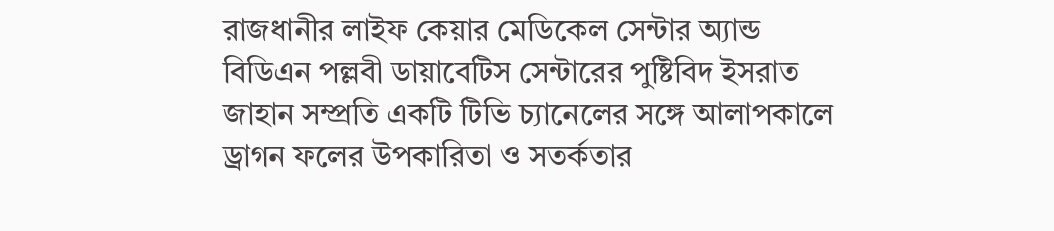রাজধানীর লাইফ কেয়ার মেডিকেল সেন্টার অ্যান্ড বিডিএন পল্লবী ডায়াবেটিস সেন্টারের পুষ্টিবিদ ইসরাত জাহান সম্প্রতি একটি টিভি চ্যানেলের সঙ্গে আলাপকালে ড্রাগন ফলের উপকারিতা ও সতর্কতার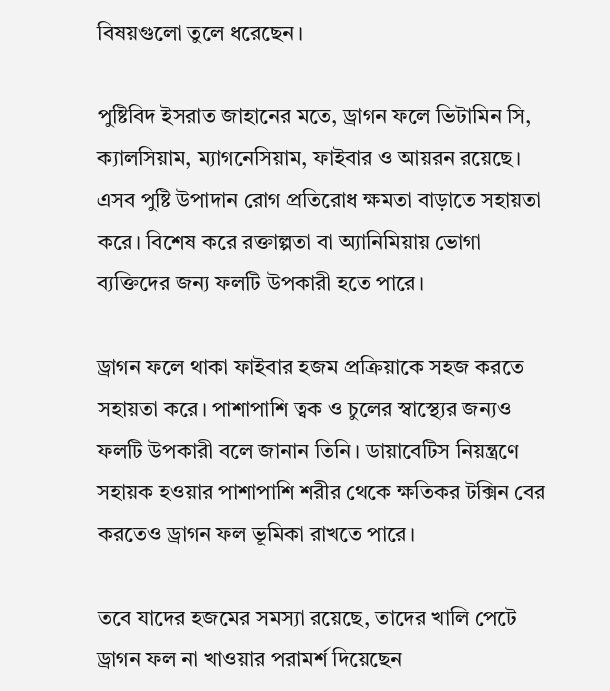বিষয়গুলো তুলে ধরেছেন।

পুষ্টিবিদ ইসরাত জাহানের মতে, ড্রাগন ফলে ভিটামিন সি, ক্যালসিয়াম, ম্যাগনেসিয়াম, ফাইবার ও আয়রন রয়েছে। এসব পুষ্টি উপাদান রোগ প্রতিরোধ ক্ষমতা বাড়াতে সহায়তা করে। বিশেষ করে রক্তাল্পতা বা অ্যানিমিয়ায় ভোগা ব্যক্তিদের জন্য ফলটি উপকারী হতে পারে।

ড্রাগন ফলে থাকা ফাইবার হজম প্রক্রিয়াকে সহজ করতে সহায়তা করে। পাশাপাশি ত্বক ও চুলের স্বাস্থ্যের জন্যও ফলটি উপকারী বলে জানান তিনি। ডায়াবেটিস নিয়ন্ত্রণে সহায়ক হওয়ার পাশাপাশি শরীর থেকে ক্ষতিকর টক্সিন বের করতেও ড্রাগন ফল ভূমিকা রাখতে পারে।

তবে যাদের হজমের সমস্যা রয়েছে, তাদের খালি পেটে ড্রাগন ফল না খাওয়ার পরামর্শ দিয়েছেন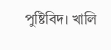পুষ্টিবিদ। খালি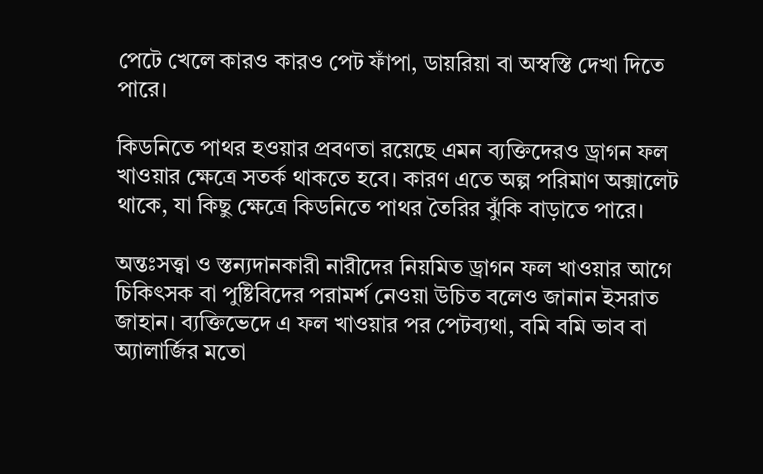পেটে খেলে কারও কারও পেট ফাঁপা, ডায়রিয়া বা অস্বস্তি দেখা দিতে পারে।

কিডনিতে পাথর হওয়ার প্রবণতা রয়েছে এমন ব্যক্তিদেরও ড্রাগন ফল খাওয়ার ক্ষেত্রে সতর্ক থাকতে হবে। কারণ এতে অল্প পরিমাণ অক্সালেট থাকে, যা কিছু ক্ষেত্রে কিডনিতে পাথর তৈরির ঝুঁকি বাড়াতে পারে।

অন্তঃসত্ত্বা ও স্তন্যদানকারী নারীদের নিয়মিত ড্রাগন ফল খাওয়ার আগে চিকিৎসক বা পুষ্টিবিদের পরামর্শ নেওয়া উচিত বলেও জানান ইসরাত জাহান। ব্যক্তিভেদে এ ফল খাওয়ার পর পেটব্যথা, বমি বমি ভাব বা অ্যালার্জির মতো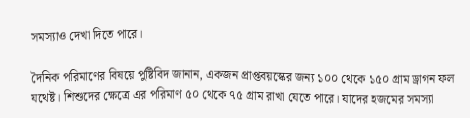সমস্যাও দেখা দিতে পারে।

দৈনিক পরিমাণের বিষয়ে পুষ্টিবিদ জানান, একজন প্রাপ্তবয়স্কের জন্য ১০০ থেকে ১৫০ গ্রাম ড্রাগন ফল যথেষ্ট। শিশুদের ক্ষেত্রে এর পরিমাণ ৫০ থেকে ৭৫ গ্রাম রাখা যেতে পারে। যাদের হজমের সমস্যা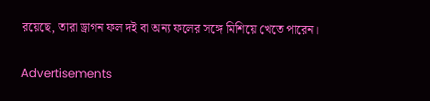রয়েছে, তারা ড্রাগন ফল দই বা অন্য ফলের সঙ্গে মিশিয়ে খেতে পারেন।

Advertisements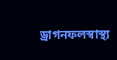ড্রাগনফলস্বাস্থ্য